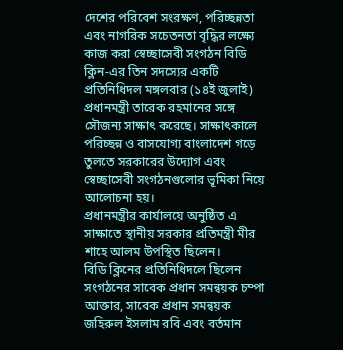দেশের পরিবেশ সংরক্ষণ, পরিচ্ছন্নতা এবং নাগরিক সচেতনতা বৃদ্ধির লক্ষ্যে কাজ করা স্বেচ্ছাসেবী সংগঠন বিডি ক্লিন-এর তিন সদস্যের একটি প্রতিনিধিদল মঙ্গলবার (১৪ই জুলাই) প্রধানমন্ত্রী তারেক রহমানের সঙ্গে সৌজন্য সাক্ষাৎ করেছে। সাক্ষাৎকালে পরিচ্ছন্ন ও বাসযোগ্য বাংলাদেশ গড়ে তুলতে সরকারের উদ্যোগ এবং স্বেচ্ছাসেবী সংগঠনগুলোর ভূমিকা নিয়ে আলোচনা হয়।
প্রধানমন্ত্রীর কার্যালয়ে অনুষ্ঠিত এ সাক্ষাতে স্থানীয় সরকার প্রতিমন্ত্রী মীর শাহে আলম উপস্থিত ছিলেন।
বিডি ক্লিনের প্রতিনিধিদলে ছিলেন সংগঠনের সাবেক প্রধান সমন্বয়ক চম্পা আক্তার, সাবেক প্রধান সমন্বয়ক জহিরুল ইসলাম রবি এবং বর্তমান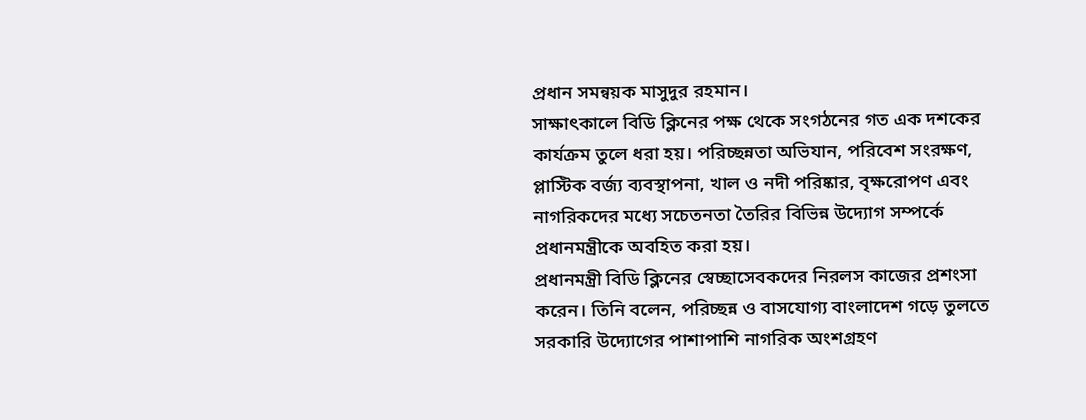প্রধান সমন্বয়ক মাসুদুর রহমান।
সাক্ষাৎকালে বিডি ক্লিনের পক্ষ থেকে সংগঠনের গত এক দশকের কার্যক্রম তুলে ধরা হয়। পরিচ্ছন্নতা অভিযান, পরিবেশ সংরক্ষণ, প্লাস্টিক বর্জ্য ব্যবস্থাপনা, খাল ও নদী পরিষ্কার, বৃক্ষরোপণ এবং নাগরিকদের মধ্যে সচেতনতা তৈরির বিভিন্ন উদ্যোগ সম্পর্কে প্রধানমন্ত্রীকে অবহিত করা হয়।
প্রধানমন্ত্রী বিডি ক্লিনের স্বেচ্ছাসেবকদের নিরলস কাজের প্রশংসা করেন। তিনি বলেন, পরিচ্ছন্ন ও বাসযোগ্য বাংলাদেশ গড়ে তুলতে সরকারি উদ্যোগের পাশাপাশি নাগরিক অংশগ্রহণ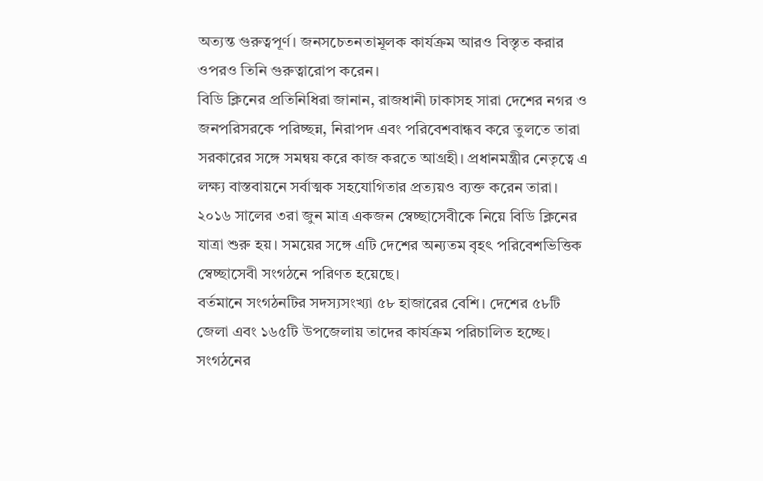অত্যন্ত গুরুত্বপূর্ণ। জনসচেতনতামূলক কার্যক্রম আরও বিস্তৃত করার ওপরও তিনি গুরুত্বারোপ করেন।
বিডি ক্লিনের প্রতিনিধিরা জানান, রাজধানী ঢাকাসহ সারা দেশের নগর ও জনপরিসরকে পরিচ্ছন্ন, নিরাপদ এবং পরিবেশবান্ধব করে তুলতে তারা সরকারের সঙ্গে সমন্বয় করে কাজ করতে আগ্রহী। প্রধানমন্ত্রীর নেতৃত্বে এ লক্ষ্য বাস্তবায়নে সর্বাত্মক সহযোগিতার প্রত্যয়ও ব্যক্ত করেন তারা।
২০১৬ সালের ৩রা জুন মাত্র একজন স্বেচ্ছাসেবীকে নিয়ে বিডি ক্লিনের যাত্রা শুরু হয়। সময়ের সঙ্গে এটি দেশের অন্যতম বৃহৎ পরিবেশভিত্তিক স্বেচ্ছাসেবী সংগঠনে পরিণত হয়েছে।
বর্তমানে সংগঠনটির সদস্যসংখ্যা ৫৮ হাজারের বেশি। দেশের ৫৮টি জেলা এবং ১৬৫টি উপজেলায় তাদের কার্যক্রম পরিচালিত হচ্ছে। সংগঠনের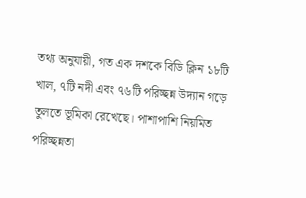তথ্য অনুযায়ী, গত এক দশকে বিডি ক্লিন ১৮টি খাল, ৭টি নদী এবং ৭৬টি পরিচ্ছন্ন উদ্যান গড়ে তুলতে ভূমিকা রেখেছে। পাশাপাশি নিয়মিত পরিচ্ছন্নতা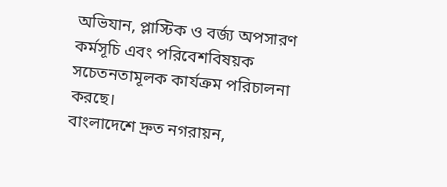অভিযান, প্লাস্টিক ও বর্জ্য অপসারণ কর্মসূচি এবং পরিবেশবিষয়ক সচেতনতামূলক কার্যক্রম পরিচালনা করছে।
বাংলাদেশে দ্রুত নগরায়ন,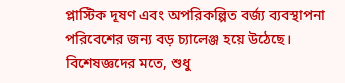প্লাস্টিক দূষণ এবং অপরিকল্পিত বর্জ্য ব্যবস্থাপনা পরিবেশের জন্য বড় চ্যালেঞ্জ হয়ে উঠেছে। বিশেষজ্ঞদের মতে, শুধু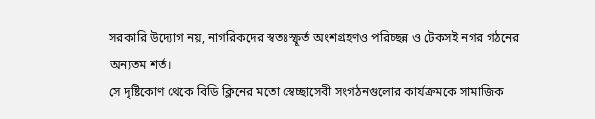সরকারি উদ্যোগ নয়, নাগরিকদের স্বতঃস্ফূর্ত অংশগ্রহণও পরিচ্ছন্ন ও টেকসই নগর গঠনের অন্যতম শর্ত।
সে দৃষ্টিকোণ থেকে বিডি ক্লিনের মতো স্বেচ্ছাসেবী সংগঠনগুলোর কার্যক্রমকে সামাজিক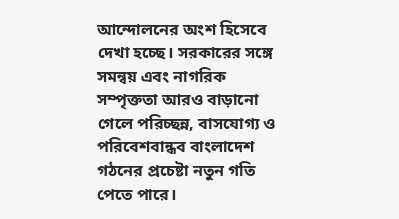আন্দোলনের অংশ হিসেবে দেখা হচ্ছে। সরকারের সঙ্গে সমন্বয় এবং নাগরিক সম্পৃক্ততা আরও বাড়ানো গেলে পরিচ্ছন্ন, বাসযোগ্য ও পরিবেশবান্ধব বাংলাদেশ গঠনের প্রচেষ্টা নতুন গতি পেতে পারে।